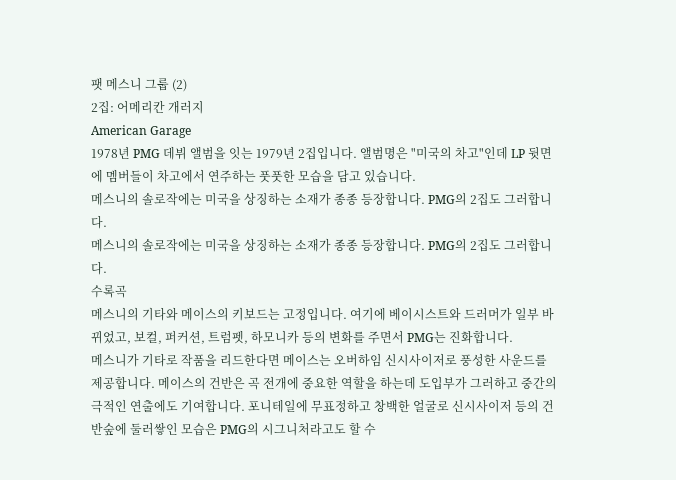팻 메스니 그룹 (2)
2집: 어메리칸 개러지
American Garage
1978년 PMG 데뷔 앨범을 잇는 1979년 2집입니다. 앨범명은 "미국의 차고"인데 LP 뒷면에 멤버들이 차고에서 연주하는 풋풋한 모습을 담고 있습니다.
메스니의 솔로작에는 미국을 상징하는 소재가 종종 등장합니다. PMG의 2집도 그러합니다.
메스니의 솔로작에는 미국을 상징하는 소재가 종종 등장합니다. PMG의 2집도 그러합니다.
수록곡
메스니의 기타와 메이스의 키보드는 고정입니다. 여기에 베이시스트와 드러머가 일부 바뀌었고, 보컬, 퍼커션, 트럼펫, 하모니카 등의 변화를 주면서 PMG는 진화합니다.
메스니가 기타로 작품을 리드한다면 메이스는 오버하임 신시사이저로 풍성한 사운드를 제공합니다. 메이스의 건반은 곡 전개에 중요한 역할을 하는데 도입부가 그러하고 중간의 극적인 연출에도 기여합니다. 포니테일에 무표정하고 창백한 얼굴로 신시사이저 등의 건반숲에 둘러쌓인 모습은 PMG의 시그니처라고도 할 수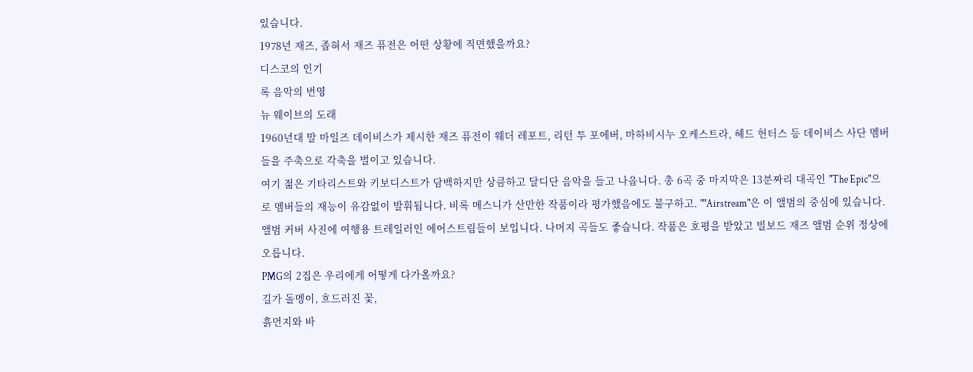있습니다.
1978년 재즈, 좁혀서 재즈 퓨전은 어떤 상황에 직면했을까요?
디스코의 인기
록 음악의 번영
뉴 웨이브의 도래
1960년대 말 마일즈 데이비스가 제시한 재즈 퓨전이 웨더 레포트, 리턴 투 포에버, 마하비시누 오케스트라, 헤드 헌터스 등 데이비스 사단 멤버들을 주축으로 각축을 벌이고 있습니다.
여기 젊은 기타리스트와 키보디스트가 담백하지만 상큼하고 달디단 음악을 들고 나옵니다. 총 6곡 중 마지막은 13분짜리 대곡인 "The Epic"으로 멤버들의 재능이 유감없이 발휘됩니다. 비록 메스니가 산만한 작품이라 평가했음에도 불구하고. ""Airstream"은 이 앨범의 중심에 있습니다. 앨범 커버 사진에 여행용 트레일러인 에어스트림들이 보입니다. 나머지 곡들도 좋습니다. 작품은 호평을 받았고 빌보드 재즈 앨범 순위 정상에 오릅니다.
PMG의 2집은 우리에게 어떻게 다가올까요?
길가 돌멩이, 흐드러진 꽃,
흙먼지와 바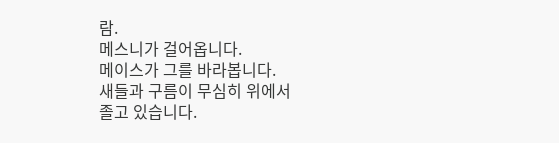람.
메스니가 걸어옵니다.
메이스가 그를 바라봅니다.
새들과 구름이 무심히 위에서
졸고 있습니다.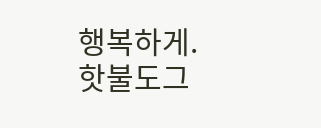행복하게.
핫불도그